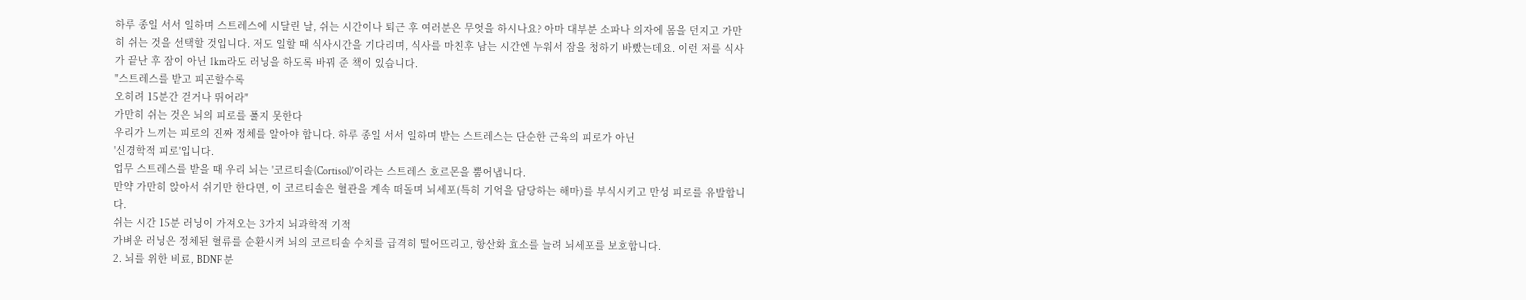하루 종일 서서 일하며 스트레스에 시달린 날, 쉬는 시간이나 퇴근 후 여러분은 무엇을 하시나요? 아마 대부분 소파나 의자에 몸을 던지고 가만히 쉬는 것을 선택할 것입니다. 저도 일할 때 식사시간을 기다리며, 식사를 마친후 남는 시간엔 누워서 잠을 청하기 바빴는데요. 이런 저를 식사가 끝난 후 잠이 아닌 1km라도 러닝을 하도록 바꿔 준 책이 있습니다.
"스트레스를 받고 피곤할수록
오히려 15분간 걷거나 뛰어라"
가만히 쉬는 것은 뇌의 피로를 풀지 못한다
우리가 느끼는 피로의 진짜 정체를 알아야 합니다. 하루 종일 서서 일하며 받는 스트레스는 단순한 근육의 피로가 아닌
'신경학적 피로'입니다.
업무 스트레스를 받을 때 우리 뇌는 '코르티솔(Cortisol)'이라는 스트레스 호르몬을 뿜어냅니다.
만약 가만히 앉아서 쉬기만 한다면, 이 코르티솔은 혈관을 계속 떠돌며 뇌세포(특히 기억을 담당하는 해마)를 부식시키고 만성 피로를 유발합니다.
쉬는 시간 15분 러닝이 가져오는 3가지 뇌과학적 기적
가벼운 러닝은 정체된 혈류를 순환시켜 뇌의 코르티솔 수치를 급격히 떨어뜨리고, 항산화 효소를 늘려 뇌세포를 보호합니다.
2. 뇌를 위한 비료, BDNF 분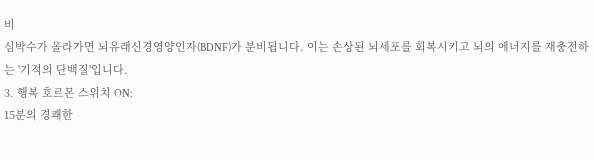비
심박수가 올라가면 뇌유래신경영양인자(BDNF)가 분비됩니다. 이는 손상된 뇌세포를 회복시키고 뇌의 에너지를 재충전하는 '기적의 단백질'입니다.
3. 행복 호르몬 스위치 ON:
15분의 경쾌한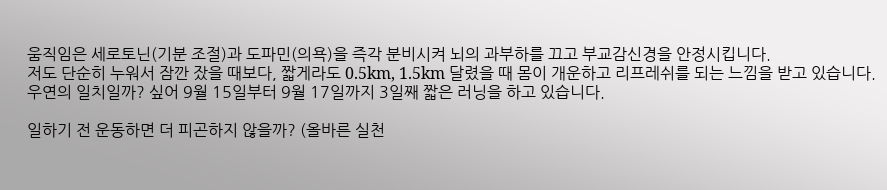움직임은 세로토닌(기분 조절)과 도파민(의욕)을 즉각 분비시켜 뇌의 과부하를 끄고 부교감신경을 안정시킵니다.
저도 단순히 누워서 잠깐 잤을 때보다, 짧게라도 0.5km, 1.5km 달렸을 때 몸이 개운하고 리프레쉬를 되는 느낌을 받고 있습니다. 우연의 일치일까? 싶어 9월 15일부터 9월 17일까지 3일째 짧은 러닝을 하고 있습니다.

일하기 전 운동하면 더 피곤하지 않을까? (올바른 실천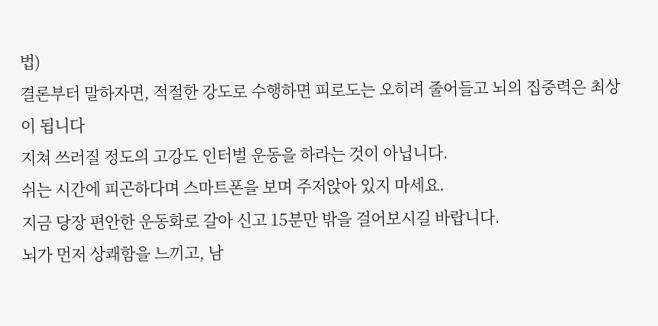법)
결론부터 말하자면, 적절한 강도로 수행하면 피로도는 오히려 줄어들고 뇌의 집중력은 최상이 됩니다
지쳐 쓰러질 정도의 고강도 인터벌 운동을 하라는 것이 아닙니다.
쉬는 시간에 피곤하다며 스마트폰을 보며 주저앉아 있지 마세요.
지금 당장 편안한 운동화로 갈아 신고 15분만 밖을 걸어보시길 바랍니다.
뇌가 먼저 상쾌함을 느끼고, 남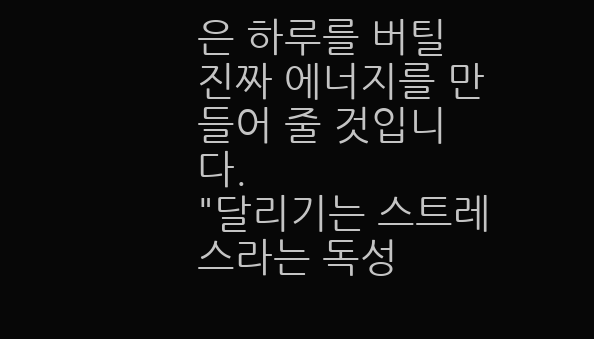은 하루를 버틸 진짜 에너지를 만들어 줄 것입니다.
"달리기는 스트레스라는 독성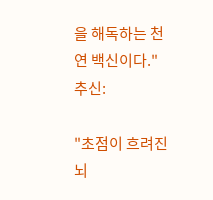을 해독하는 천연 백신이다."
추신:

"초점이 흐려진 뇌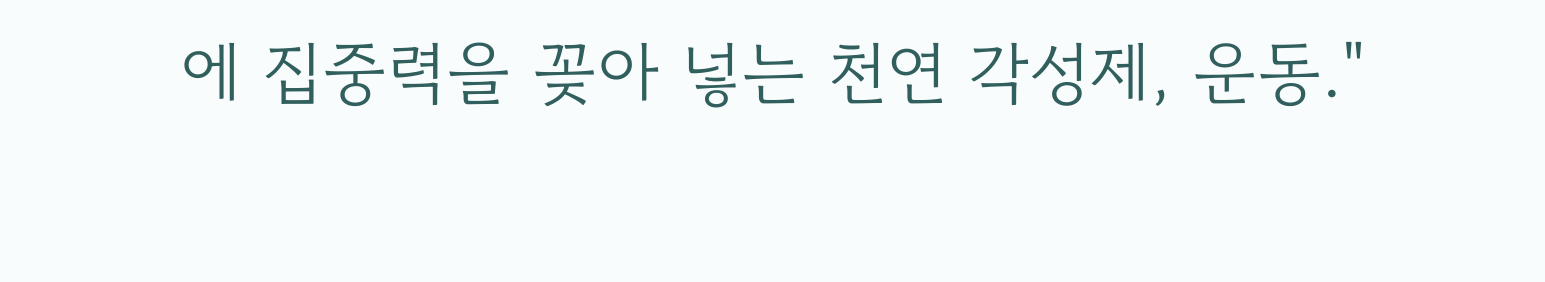에 집중력을 꽂아 넣는 천연 각성제, 운동."